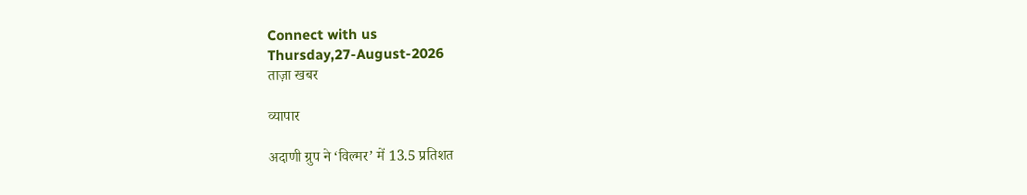Connect with us
Thursday,27-August-2026
ताज़ा खबर

व्यापार

अदाणी ग्रुप ने ‘विल्मर’ में 13.5 प्रतिशत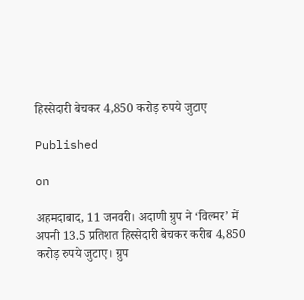हिस्सेदारी बेचकर 4,850 करोड़ रुपये जुटाए

Published

on

अहमदाबाद, 11 जनवरी। अदाणी ग्रुप ने ‘विल्मर’ में अपनी 13.5 प्रतिशत हिस्सेदारी बेचकर करीब 4,850 करोड़ रुपये जुटाए। ग्रुप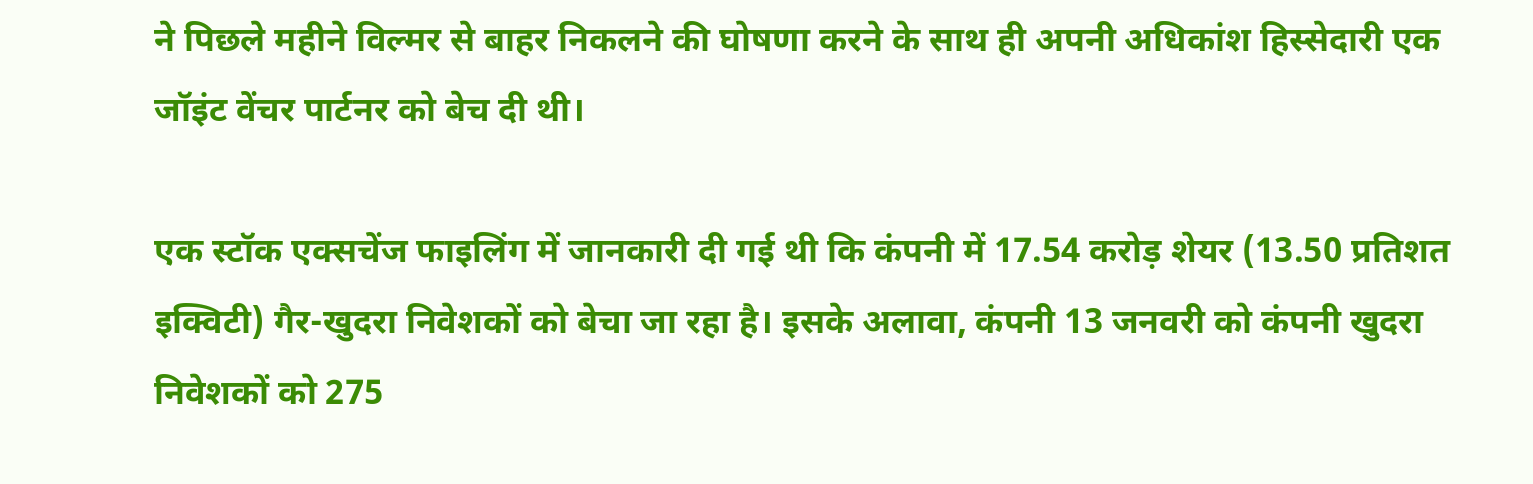ने पिछले महीने विल्मर से बाहर निकलने की घोषणा करने के साथ ही अपनी अधिकांश हिस्सेदारी एक जॉइंट वेंचर पार्टनर को बेच दी थी।

एक स्टॉक एक्सचेंज फाइलिंग में जानकारी दी गई थी कि कंपनी में 17.54 करोड़ शेयर (13.50 प्रतिशत इक्विटी) गैर-खुदरा निवेशकों को बेचा जा रहा है। इसके अलावा, कंपनी 13 जनवरी को कंपनी खुदरा निवेशकों को 275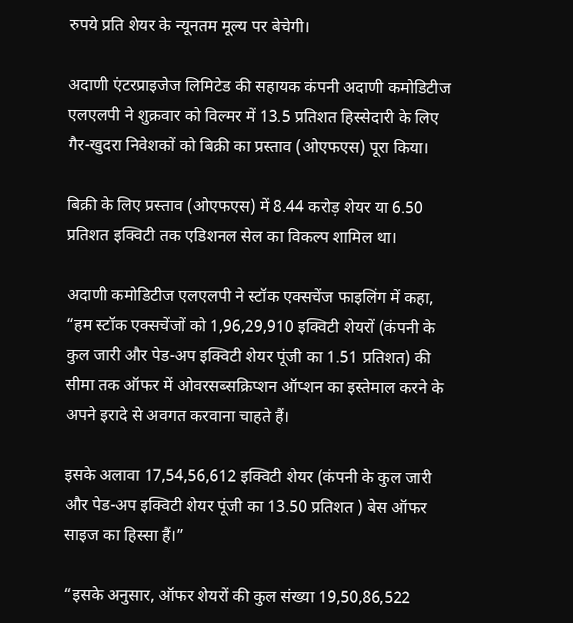रुपये प्रति शेयर के न्यूनतम मूल्य पर बेचेगी।

अदाणी एंटरप्राइजेज लिमिटेड की सहायक कंपनी अदाणी कमोडिटीज एलएलपी ने शुक्रवार को विल्मर में 13.5 प्रतिशत हिस्सेदारी के लिए गैर-खुदरा निवेशकों को बिक्री का प्रस्ताव (ओएफएस) पूरा किया।

बिक्री के लिए प्रस्ताव (ओएफएस) में 8.44 करोड़ शेयर या 6.50 प्रतिशत इक्विटी तक एडिशनल सेल का विकल्प शामिल था।

अदाणी कमोडिटीज एलएलपी ने स्टॉक एक्सचेंज फाइलिंग में कहा, “हम स्टॉक एक्सचेंजों को 1,96,29,910 इक्विटी शेयरों (कंपनी के कुल जारी और पेड-अप इक्विटी शेयर पूंजी का 1.51 प्रतिशत) की सीमा तक ऑफर में ओवरसब्सक्रिप्शन ऑप्शन का इस्तेमाल करने के अपने इरादे से अवगत करवाना चाहते हैं।

इसके अलावा 17,54,56,612 इक्विटी शेयर (कंपनी के कुल जारी और पेड-अप इक्विटी शेयर पूंजी का 13.50 प्रतिशत ) बेस ऑफर साइज का हिस्सा हैं।”

“इसके अनुसार, ऑफर शेयरों की कुल संख्या 19,50,86,522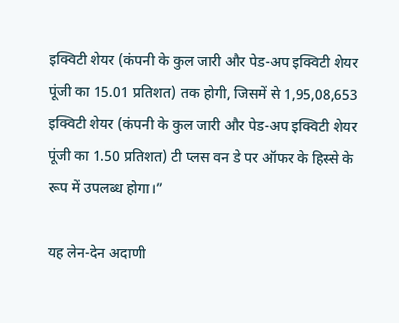इक्विटी शेयर (कंपनी के कुल जारी और पेड-अप इक्विटी शेयर पूंजी का 15.01 प्रतिशत) तक होगी, जिसमें से 1,95,08,653 इक्विटी शेयर (कंपनी के कुल जारी और पेड-अप इक्विटी शेयर पूंजी का 1.50 प्रतिशत) टी प्लस वन डे पर ऑफर के हिस्से के रूप में उपलब्ध होगा।”

यह लेन-देन अदाणी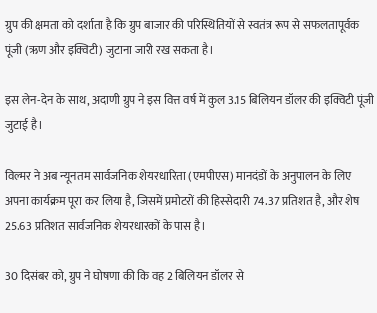ग्रुप की क्षमता को दर्शाता है कि ग्रुप बाजार की परिस्थितियों से स्वतंत्र रूप से सफलतापूर्वक पूंजी (ऋण और इक्विटी) जुटाना जारी रख सकता है।

इस लेन-देन के साथ, अदाणी ग्रुप ने इस वित्त वर्ष में कुल 3.15 बिलियन डॉलर की इक्विटी पूंजी जुटाई है।

विल्मर ने अब न्यूनतम सार्वजनिक शेयरधारिता (एमपीएस) मानदंडों के अनुपालन के लिए अपना कार्यक्रम पूरा कर लिया है, जिसमें प्रमोटरों की हिस्सेदारी 74.37 प्रतिशत है, और शेष 25.63 प्रतिशत सार्वजनिक शेयरधारकों के पास है।

30 दिसंबर को, ग्रुप ने घोषणा की कि वह 2 बिलियन डॉलर से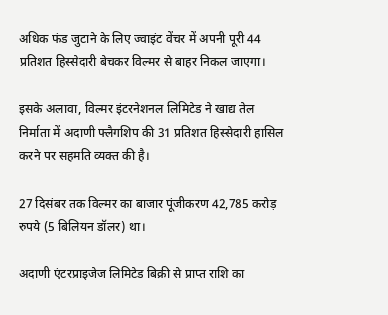अधिक फंड जुटाने के लिए ज्वाइंट वेंचर में अपनी पूरी 44 प्रतिशत हिस्सेदारी बेचकर विल्मर से बाहर निकल जाएगा।

इसके अलावा, विल्मर इंटरनेशनल लिमिटेड ने खाद्य तेल निर्माता में अदाणी फ्लैगशिप की 31 प्रतिशत हिस्सेदारी हासिल करने पर सहमति व्यक्त की है।

27 दिसंबर तक विल्मर का बाजार पूंजीकरण 42,785 करोड़ रुपये (5 बिलियन डॉलर) था।

अदाणी एंटरप्राइजेज लिमिटेड बिक्री से प्राप्त राशि का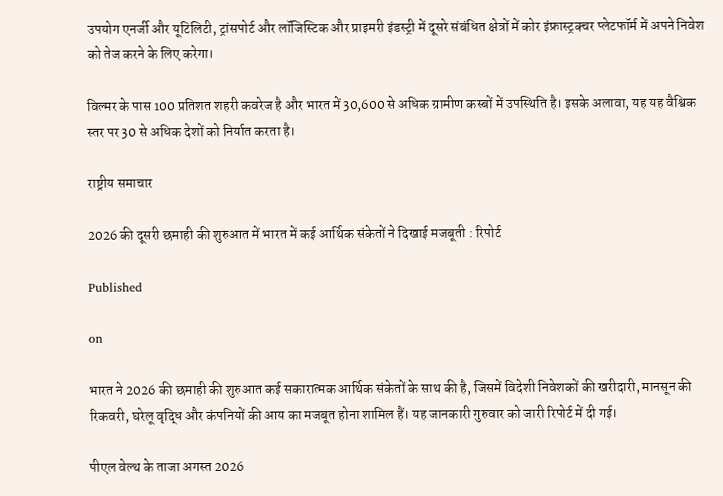उपयोग एनर्जी और यूटिलिटी, ट्रांसपोर्ट और लॉजिस्टिक और प्राइमरी इंडस्ट्री में दूसरे संबंधित क्षेत्रों में कोर इंफ्रास्ट्रक्चर प्लेटफॉर्म में अपने निवेश को तेज करने के लिए करेगा।

विल्मर के पास 100 प्रतिशत शहरी कवरेज है और भारत में 30,600 से अधिक ग्रामीण कस्बों में उपस्थिति है। इसके अलावा, यह यह वैश्विक स्तर पर 30 से अधिक देशों को निर्यात करता है।

राष्ट्रीय समाचार

2026 की दूसरी छमाही की शुरुआत में भारत में कई आर्थिक संकेतों ने दिखाई मजबूती : रिपोर्ट

Published

on

भारत ने 2026 की छमाही की शुरुआत कई सकारात्मक आर्थिक संकेतों के साथ की है, जिसमें विदेशी निवेशकों की खरीदारी, मानसून की रिकवरी, घरेलू वृद्धि और कंपनियों की आय का मजबूत होना शामिल हैं। यह जानकारी गुरुवार को जारी रिपोर्ट में दी गई।

पीएल वेल्थ के ताजा अगस्त 2026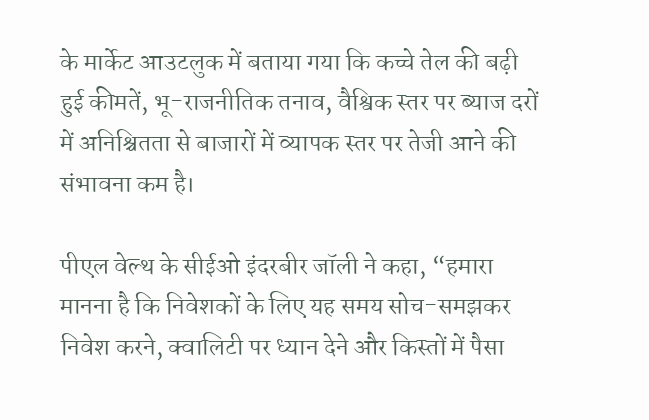के मार्केट आउटलुक में बताया गया कि कच्चे तेल की बढ़ी हुई कीमतें, भू-राजनीतिक तनाव, वैश्विक स्तर पर ब्याज दरों में अनिश्चितता से बाजारों में व्यापक स्तर पर तेजी आने की संभावना कम है।

पीएल वेल्थ के सीईओ इंदरबीर जॉली ने कहा, “हमारा मानना है कि निवेशकों के लिए यह समय सोच-समझकर निवेश करने, क्वालिटी पर ध्यान देने और किस्तों में पैसा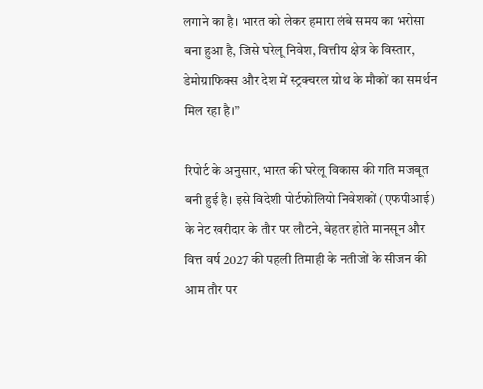लगाने का है। भारत को लेकर हमारा लंबे समय का भरोसा बना हुआ है, जिसे घरेलू निवेश, वित्तीय क्षेत्र के विस्तार, डेमोग्राफिक्स और देश में स्ट्रक्चरल ग्रोथ के मौकों का समर्थन मिल रहा है।”

रिपोर्ट के अनुसार, भारत की घरेलू विकास की गति मजबूत बनी हुई है। इसे विदेशी पोर्टफोलियो निवेशकों (एफपीआई) के नेट खरीदार के तौर पर लौटने, बेहतर होते मानसून और वित्त वर्ष 2027 की पहली तिमाही के नतीजों के सीजन की आम तौर पर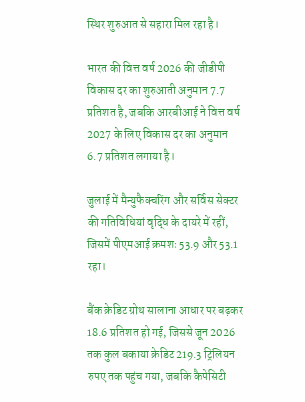स्थिर शुरुआत से सहारा मिल रहा है।

भारत की वित्त वर्ष 2026 की जीडीपी विकास दर का शुरुआती अनुमान 7.7 प्रतिशत है, जबकि आरबीआई ने वित्त वर्ष 2027 के लिए विकास दर का अनुमान 6.7 प्रतिशत लगाया है।

जुलाई में मैन्युफैक्चरिंग और सर्विस सेक्टर की गतिविधियां वृद्धि के दायरे में रहीं, जिसमें पीएमआई क्रमशः 53.9 और 53.1 रहा।

बैंक क्रेडिट ग्रोथ सालाना आधार पर बढ़कर 18.6 प्रतिशत हो गई, जिससे जून 2026 तक कुल बकाया क्रेडिट 219.3 ट्रिलियन रुपए तक पहुंच गया, जबकि कैपेसिटी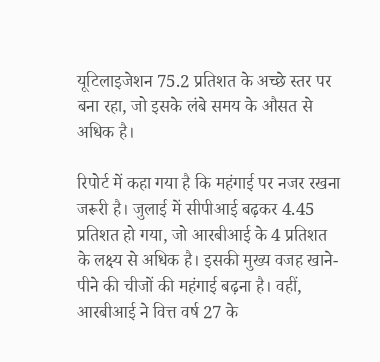यूटिलाइजेशन 75.2 प्रतिशत के अच्छे स्तर पर बना रहा, जो इसके लंबे समय के औसत से अधिक है।

रिपोर्ट में कहा गया है कि महंगाई पर नजर रखना जरूरी है। जुलाई में सीपीआई बढ़कर 4.45 प्रतिशत हो गया, जो आरबीआई के 4 प्रतिशत के लक्ष्य से अधिक है। इसकी मुख्य वजह खाने-पीने की चीजों की महंगाई बढ़ना है। वहीं, आरबीआई ने वित्त वर्ष 27 के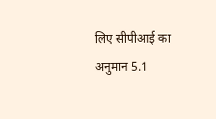लिए सीपीआई का अनुमान 5.1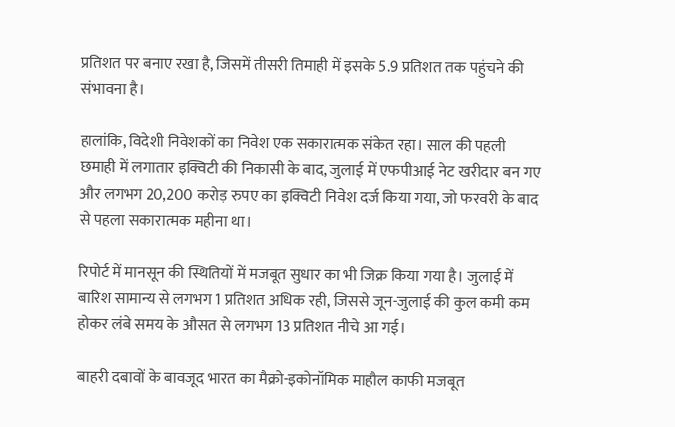प्रतिशत पर बनाए रखा है, जिसमें तीसरी तिमाही में इसके 5.9 प्रतिशत तक पहुंचने की संभावना है।

हालांकि, विदेशी निवेशकों का निवेश एक सकारात्मक संकेत रहा। साल की पहली छमाही में लगातार इक्विटी की निकासी के बाद, जुलाई में एफपीआई नेट खरीदार बन गए और लगभग 20,200 करोड़ रुपए का इक्विटी निवेश दर्ज किया गया, जो फरवरी के बाद से पहला सकारात्मक महीना था।

रिपोर्ट में मानसून की स्थितियों में मजबूत सुधार का भी जिक्र किया गया है। जुलाई में बारिश सामान्य से लगभग 1 प्रतिशत अधिक रही, जिससे जून-जुलाई की कुल कमी कम होकर लंबे समय के औसत से लगभग 13 प्रतिशत नीचे आ गई।

बाहरी दबावों के बावजूद भारत का मैक्रो-इकोनॉमिक माहौल काफी मजबूत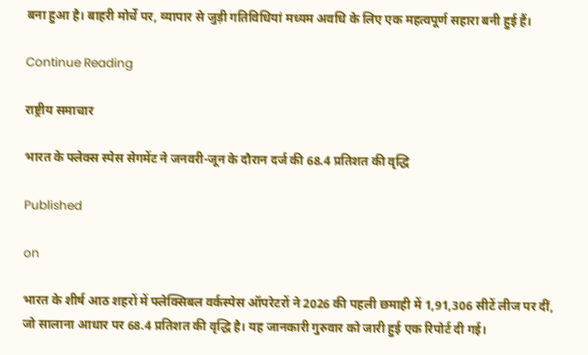बना हुआ है। बाहरी मोर्चे पर, व्यापार से जुड़ी गतिविधियां मध्यम अवधि के लिए एक महत्वपूर्ण सहारा बनी हुई हैं।

Continue Reading

राष्ट्रीय समाचार

भारत के फ्लेक्स स्पेस सेगमेंट ने जनवरी-जून के दौरान दर्ज की 68.4 प्रतिशत की वृद्धि

Published

on

भारत के शीर्ष आठ शहरों में फ्लेक्सिबल वर्कस्पेस ऑपरेटरों ने 2026 की पहली छमाही में 1,91,306 सीटें लीज पर दीं, जो सालाना आधार पर 68.4 प्रतिशत की वृद्धि है। यह जानकारी गुरुवार को जारी हुई एक रिपोर्ट दी गई।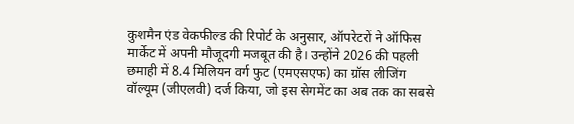कुशमैन एंड वेकफील्ड की रिपोर्ट के अनुसार, ऑपरेटरों ने ऑफिस मार्केट में अपनी मौजूदगी मजबूत की है। उन्होंने 2026 की पहली छमाही में 8.4 मिलियन वर्ग फुट (एमएसएफ) का ग्रॉस लीजिंग वॉल्यूम (जीएलवी) दर्ज किया, जो इस सेगमेंट का अब तक का सबसे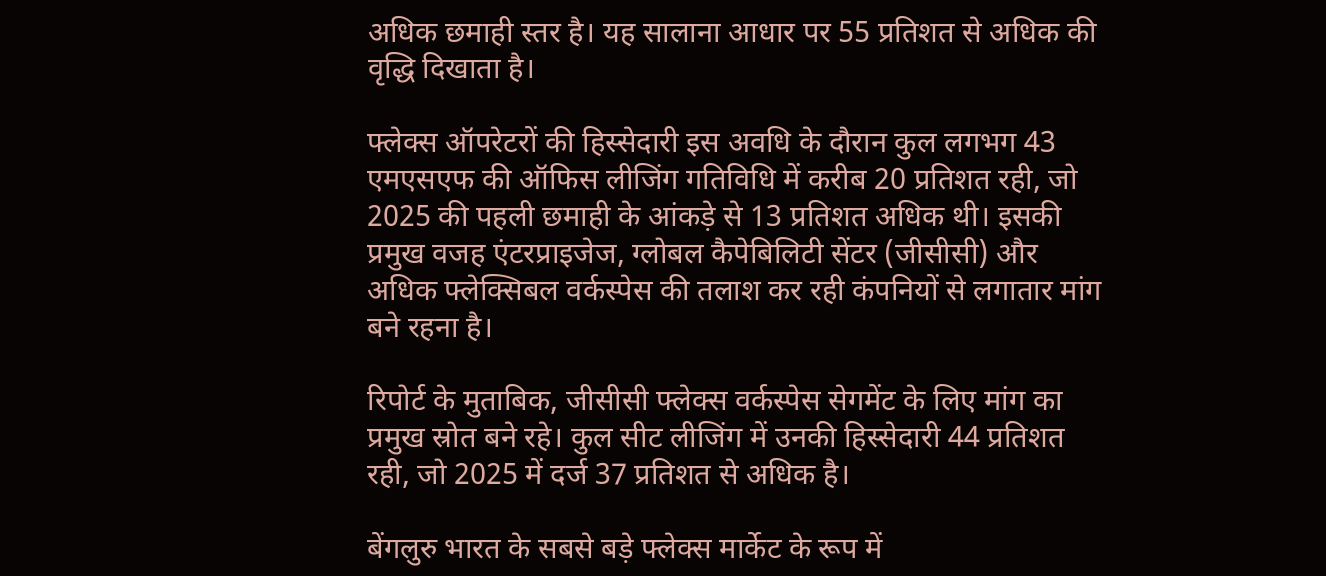अधिक छमाही स्तर है। यह सालाना आधार पर 55 प्रतिशत से अधिक की वृद्धि दिखाता है।

फ्लेक्स ऑपरेटरों की हिस्सेदारी इस अवधि के दौरान कुल लगभग 43 एमएसएफ की ऑफिस लीजिंग गतिविधि में करीब 20 प्रतिशत रही, जो 2025 की पहली छमाही के आंकड़े से 13 प्रतिशत अधिक थी। इसकी प्रमुख वजह एंटरप्राइजेज, ग्लोबल कैपेबिलिटी सेंटर (जीसीसी) और अधिक फ्लेक्सिबल वर्कस्पेस की तलाश कर रही कंपनियों से लगातार मांग बने रहना है।

रिपोर्ट के मुताबिक, जीसीसी फ्लेक्स वर्कस्पेस सेगमेंट के लिए मांग का प्रमुख स्रोत बने रहे। कुल सीट लीजिंग में उनकी हिस्सेदारी 44 प्रतिशत रही, जो 2025 में दर्ज 37 प्रतिशत से अधिक है।

बेंगलुरु भारत के सबसे बड़े फ्लेक्स मार्केट के रूप में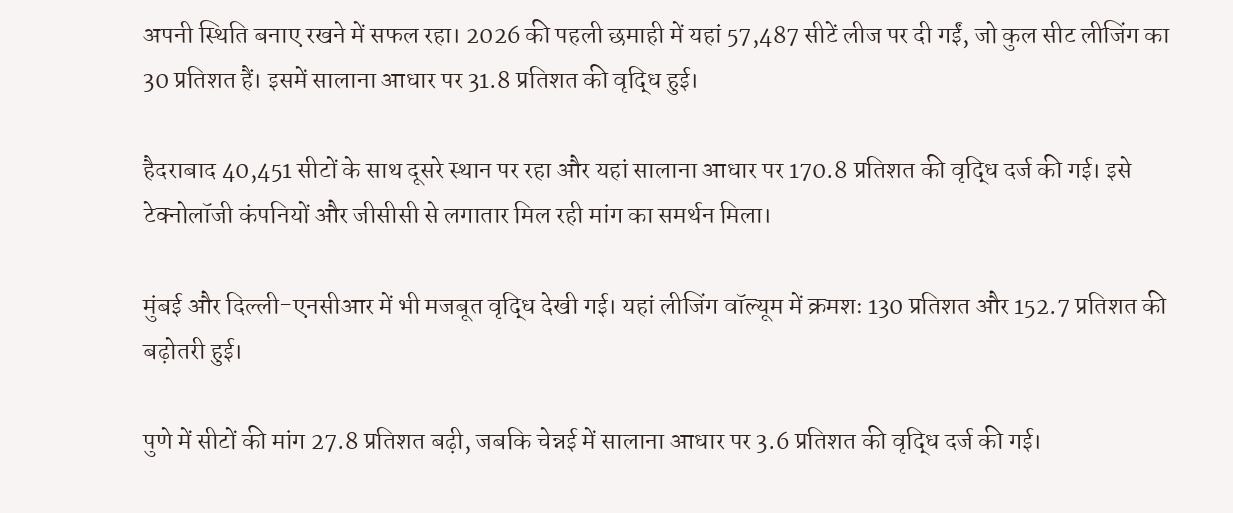अपनी स्थिति बनाए रखने में सफल रहा। 2026 की पहली छमाही में यहां 57,487 सीटें लीज पर दी गईं, जो कुल सीट लीजिंग का 30 प्रतिशत हैं। इसमें सालाना आधार पर 31.8 प्रतिशत की वृद्धि हुई।

हैदराबाद 40,451 सीटों के साथ दूसरे स्थान पर रहा और यहां सालाना आधार पर 170.8 प्रतिशत की वृद्धि दर्ज की गई। इसे टेक्नोलॉजी कंपनियों और जीसीसी से लगातार मिल रही मांग का समर्थन मिला।

मुंबई और दिल्ली-एनसीआर में भी मजबूत वृद्धि देखी गई। यहां लीजिंग वॉल्यूम में क्रमशः 130 प्रतिशत और 152.7 प्रतिशत की बढ़ोतरी हुई।

पुणे में सीटों की मांग 27.8 प्रतिशत बढ़ी, जबकि चेन्नई में सालाना आधार पर 3.6 प्रतिशत की वृद्धि दर्ज की गई।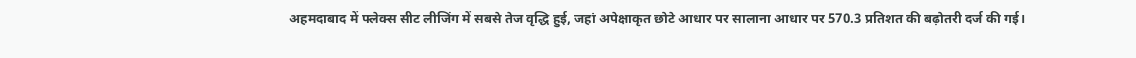अहमदाबाद में फ्लेक्स सीट लीजिंग में सबसे तेज वृद्धि हुई, जहां अपेक्षाकृत छोटे आधार पर सालाना आधार पर 570.3 प्रतिशत की बढ़ोतरी दर्ज की गई।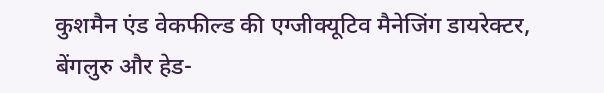कुशमैन एंड वेकफील्ड की एग्जीक्यूटिव मैनेजिंग डायरेक्टर, बेंगलुरु और हेड-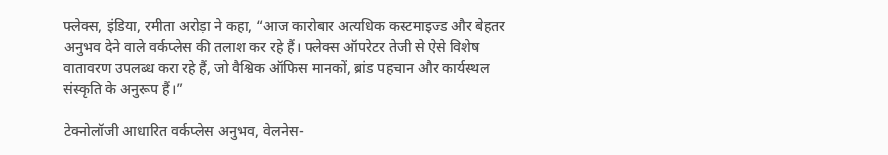फ्लेक्स, इंडिया, रमीता अरोड़ा ने कहा, “आज कारोबार अत्यधिक कस्टमाइज्ड और बेहतर अनुभव देने वाले वर्कप्लेस की तलाश कर रहे हैं। फ्लेक्स ऑपरेटर तेजी से ऐसे विशेष वातावरण उपलब्ध करा रहे हैं, जो वैश्विक ऑफिस मानकों, ब्रांड पहचान और कार्यस्थल संस्कृति के अनुरूप हैं।”

टेक्नोलॉजी आधारित वर्कप्लेस अनुभव, वेलनेस-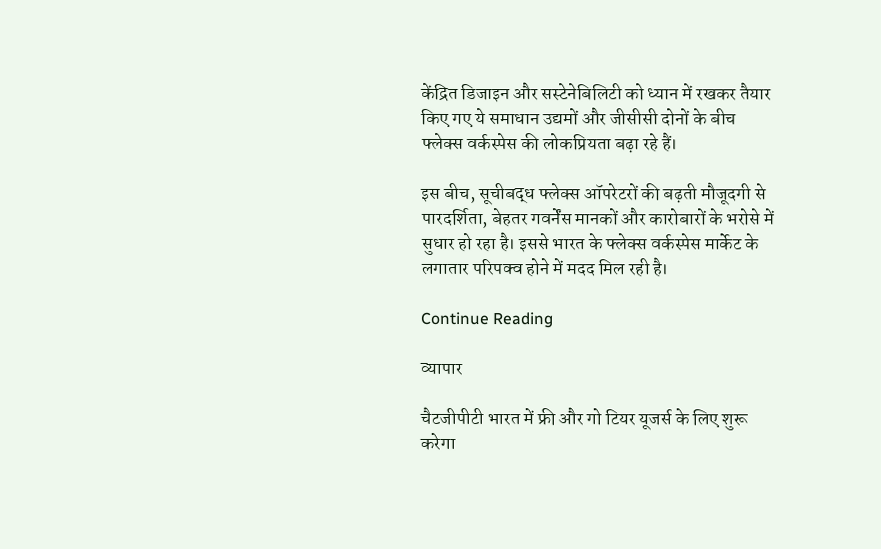केंद्रित डिजाइन और सस्टेनेबिलिटी को ध्यान में रखकर तैयार किए गए ये समाधान उद्यमों और जीसीसी दोनों के बीच फ्लेक्स वर्कस्पेस की लोकप्रियता बढ़ा रहे हैं।

इस बीच, सूचीबद्ध फ्लेक्स ऑपरेटरों की बढ़ती मौजूदगी से पारदर्शिता, बेहतर गवर्नेंस मानकों और कारोबारों के भरोसे में सुधार हो रहा है। इससे भारत के फ्लेक्स वर्कस्पेस मार्केट के लगातार परिपक्व होने में मदद मिल रही है।

Continue Reading

व्यापार

चैटजीपीटी भारत में फ्री और गो टियर यूजर्स के लिए शुरू करेगा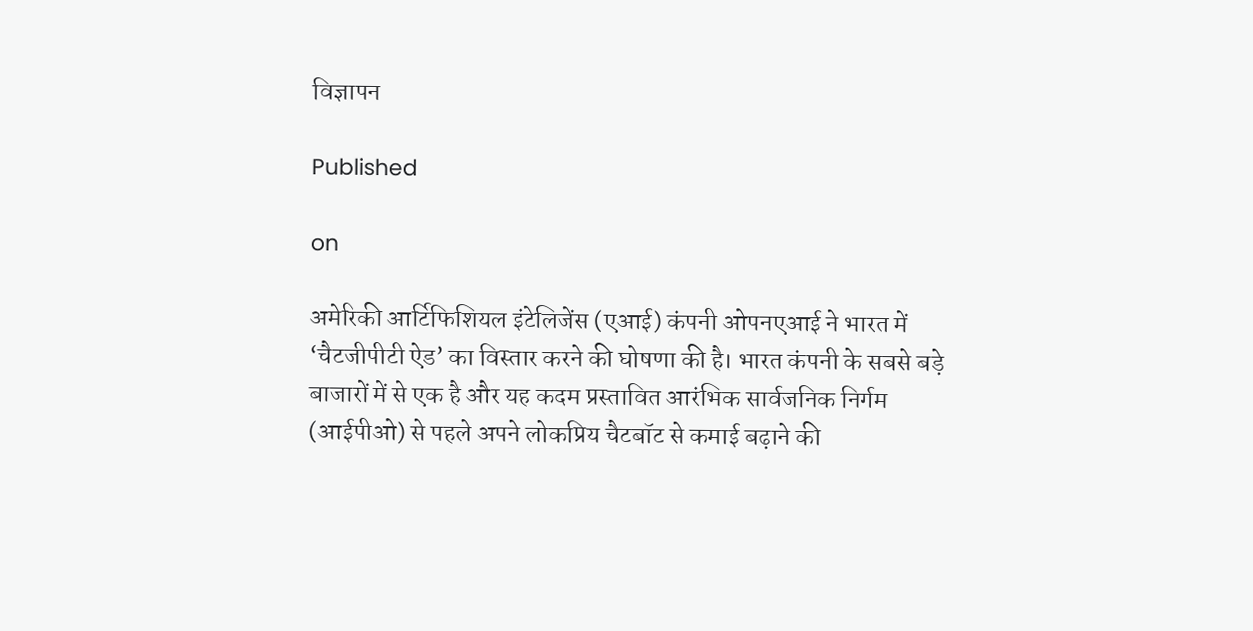विज्ञापन

Published

on

अमेरिकी आर्टिफिशियल इंटेलिजेंस (एआई) कंपनी ओपनएआई ने भारत में ‘चैटजीपीटी ऐड’ का विस्तार करने की घोषणा की है। भारत कंपनी के सबसे बड़े बाजारों में से एक है और यह कदम प्रस्तावित आरंभिक सार्वजनिक निर्गम (आईपीओ) से पहले अपने लोकप्रिय चैटबॉट से कमाई बढ़ाने की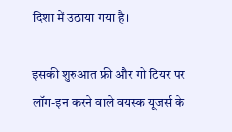दिशा में उठाया गया है।

इसकी शुरुआत फ्री और गो टियर पर लॉग-इन करने वाले वयस्क यूजर्स के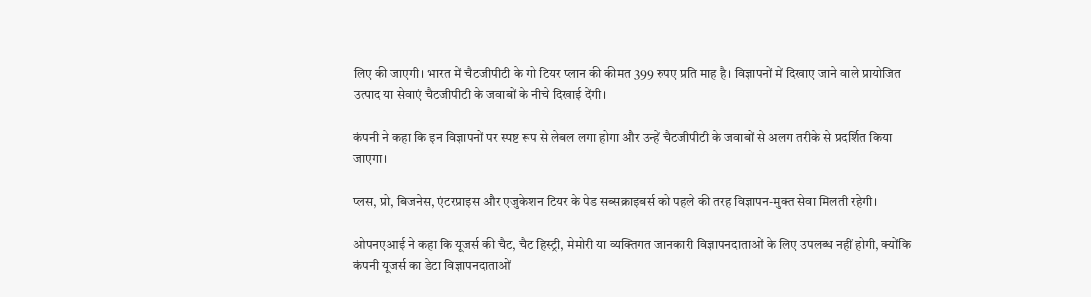लिए की जाएगी। भारत में चैटजीपीटी के गो टियर प्लान की कीमत 399 रुपए प्रति माह है। विज्ञापनों में दिखाए जाने वाले प्रायोजित उत्पाद या सेवाएं चैटजीपीटी के जवाबों के नीचे दिखाई देंगी।

कंपनी ने कहा कि इन विज्ञापनों पर स्पष्ट रूप से लेबल लगा होगा और उन्हें चैटजीपीटी के जवाबों से अलग तरीके से प्रदर्शित किया जाएगा।

प्लस, प्रो, बिजनेस, एंटरप्राइस और एजुकेशन टियर के पेड सब्सक्राइबर्स को पहले की तरह विज्ञापन-मुक्त सेवा मिलती रहेगी।

ओपनएआई ने कहा कि यूजर्स की चैट, चैट हिस्ट्री, मेमोरी या व्यक्तिगत जानकारी विज्ञापनदाताओं के लिए उपलब्ध नहीं होगी, क्योंकि कंपनी यूजर्स का डेटा विज्ञापनदाताओं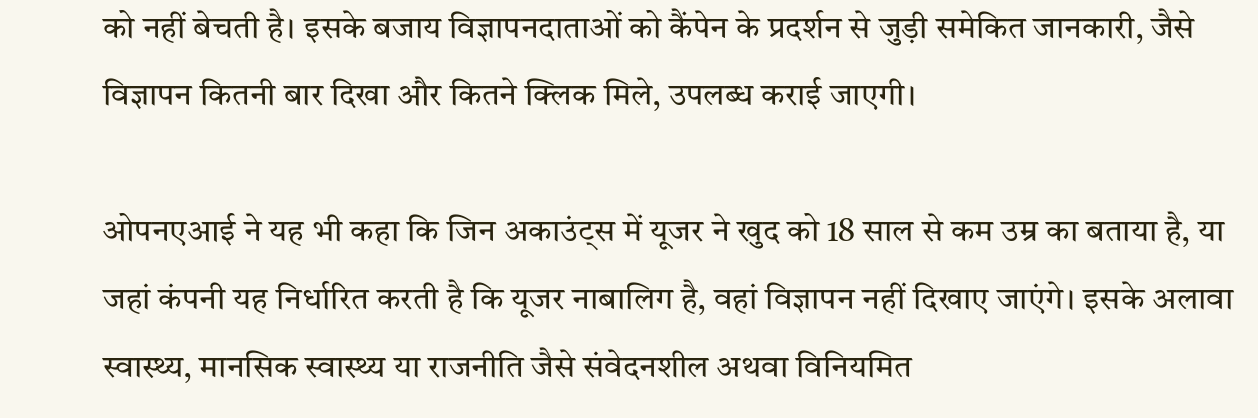को नहीं बेचती है। इसके बजाय विज्ञापनदाताओं को कैंपेन के प्रदर्शन से जुड़ी समेकित जानकारी, जैसे विज्ञापन कितनी बार दिखा और कितने क्लिक मिले, उपलब्ध कराई जाएगी।

ओपनएआई ने यह भी कहा कि जिन अकाउंट्स में यूजर ने खुद को 18 साल से कम उम्र का बताया है, या जहां कंपनी यह निर्धारित करती है कि यूजर नाबालिग है, वहां विज्ञापन नहीं दिखाए जाएंगे। इसके अलावा स्वास्थ्य, मानसिक स्वास्थ्य या राजनीति जैसे संवेदनशील अथवा विनियमित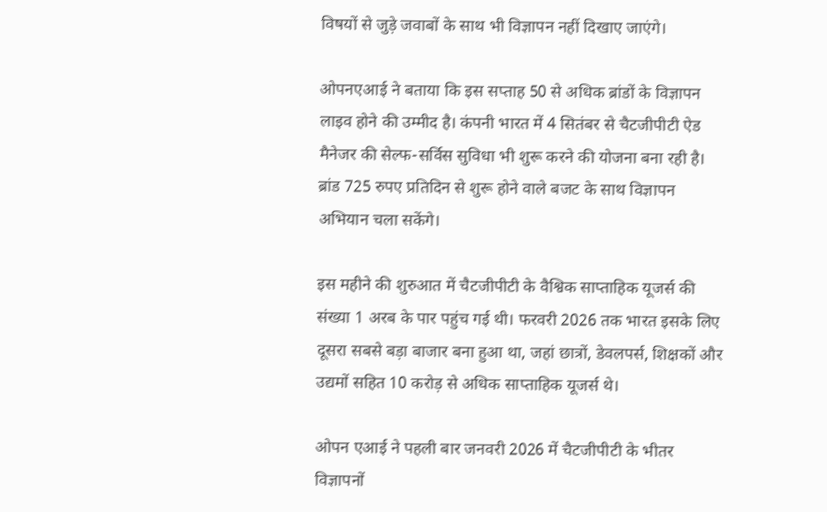विषयों से जुड़े जवाबों के साथ भी विज्ञापन नहीं दिखाए जाएंगे।

ओपनएआई ने बताया कि इस सप्ताह 50 से अधिक ब्रांडों के विज्ञापन लाइव होने की उम्मीद है। कंपनी भारत में 4 सितंबर से चैटजीपीटी ऐड मैनेजर की सेल्फ-सर्विस सुविधा भी शुरू करने की योजना बना रही है। ब्रांड 725 रुपए प्रतिदिन से शुरू होने वाले बजट के साथ विज्ञापन अभियान चला सकेंगे।

इस महीने की शुरुआत में चैटजीपीटी के वैश्विक साप्ताहिक यूजर्स की संख्या 1 अरब के पार पहुंच गई थी। फरवरी 2026 तक भारत इसके लिए दूसरा सबसे बड़ा बाजार बना हुआ था, जहां छात्रों, डेवलपर्स, शिक्षकों और उद्यमों सहित 10 करोड़ से अधिक साप्ताहिक यूजर्स थे।

ओपन एआई ने पहली बार जनवरी 2026 में चैटजीपीटी के भीतर विज्ञापनों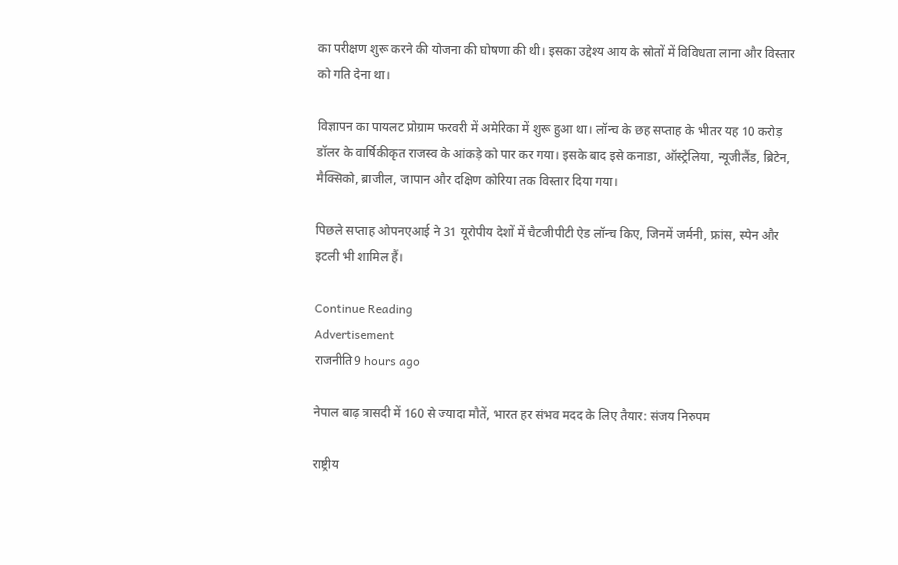का परीक्षण शुरू करने की योजना की घोषणा की थी। इसका उद्देश्य आय के स्रोतों में विविधता लाना और विस्तार को गति देना था।

विज्ञापन का पायलट प्रोग्राम फरवरी में अमेरिका में शुरू हुआ था। लॉन्च के छह सप्ताह के भीतर यह 10 करोड़ डॉलर के वार्षिकीकृत राजस्व के आंकड़े को पार कर गया। इसके बाद इसे कनाडा, ऑस्ट्रेलिया, न्यूजीलैंड, ब्रिटेन, मैक्सिको, ब्राजील, जापान और दक्षिण कोरिया तक विस्तार दिया गया।

पिछले सप्ताह ओपनएआई ने 31 यूरोपीय देशों में चैटजीपीटी ऐड लॉन्च किए, जिनमें जर्मनी, फ्रांस, स्पेन और इटली भी शामिल हैं।

Continue Reading
Advertisement
राजनीति9 hours ago

नेपाल बाढ़ त्रासदी में 160 से ज्यादा मौतें, भारत हर संभव मदद के लिए तैयार: संजय निरुपम

राष्ट्रीय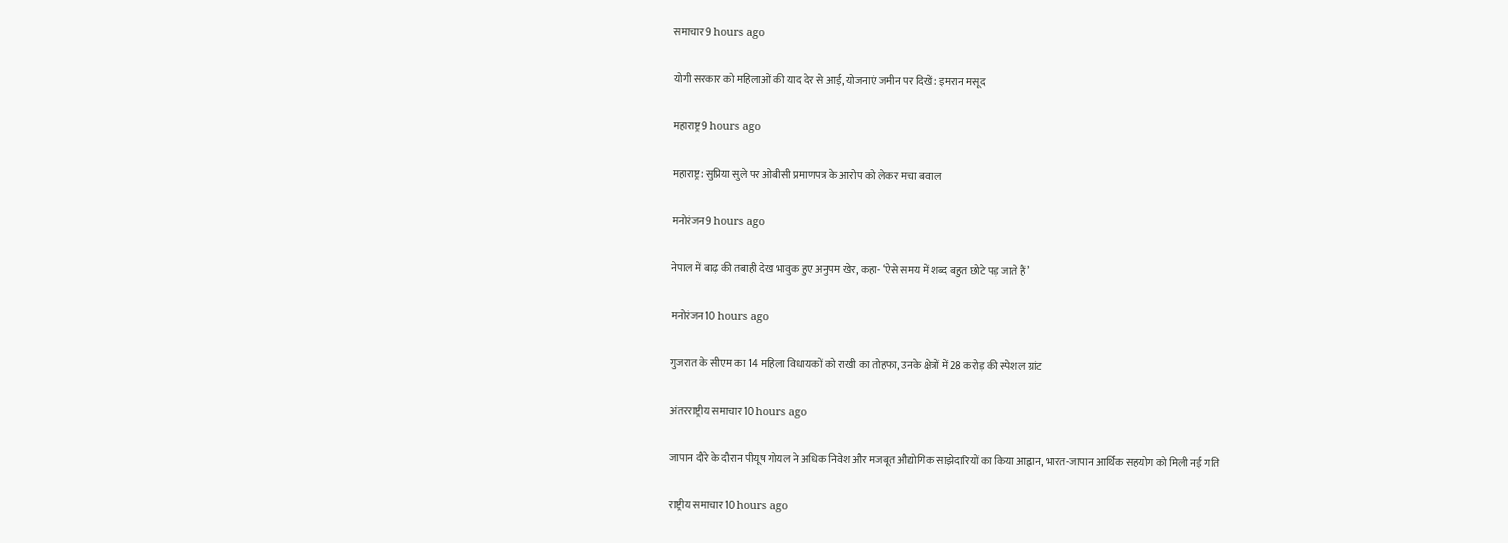समाचार9 hours ago

योगी सरकार को महिलाओं की याद देर से आई, योजनाएं जमीन पर दिखें: इमरान मसूद

महाराष्ट्र9 hours ago

महाराष्ट्र: सुप्रिया सुले पर ओबीसी प्रमाणपत्र के आरोप को लेकर मचा बवाल

मनोरंजन9 hours ago

नेपाल में बाढ़ की तबाही देख भावुक हुए अनुपम खेर, कहा- ‘ऐसे समय में शब्द बहुत छोटे पड़ जाते हैं’

मनोरंजन10 hours ago

गुजरात के सीएम का 14 महिला विधायकों को राखी का तोहफा, उनके क्षेत्रों में 28 करोड़ की स्पेशल ग्रांट

अंतरराष्ट्रीय समाचार10 hours ago

जापान दौरे के दौरान पीयूष गोयल ने अधिक निवेश और मजबूत औद्योगिक साझेदारियों का किया आह्वान, भारत-जापान आर्थिक सहयोग को मिली नई गति

राष्ट्रीय समाचार10 hours ago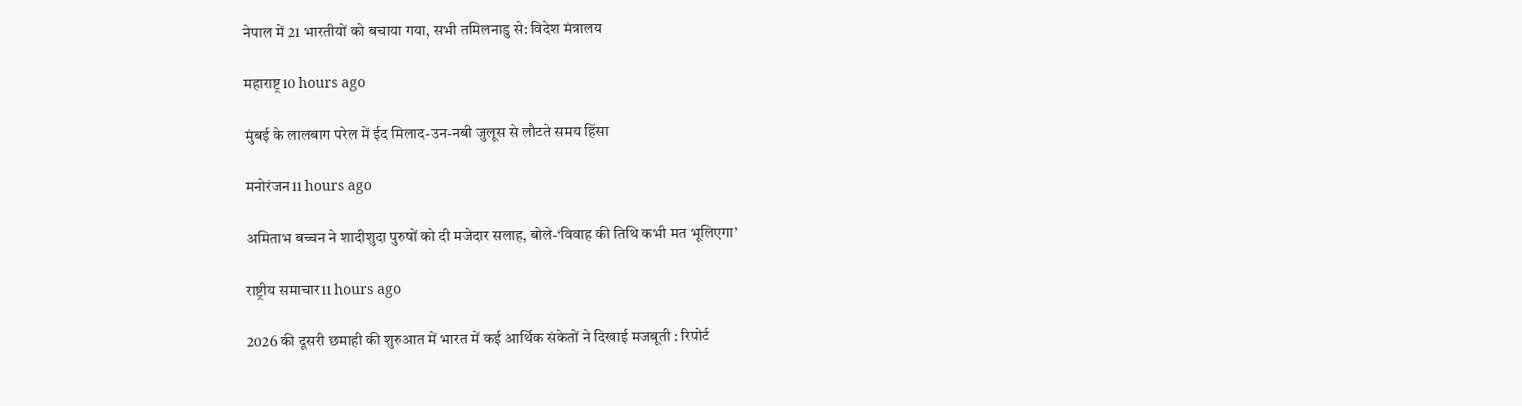नेपाल में 21 भारतीयों को बचाया गया, सभी तमिलनाडु से: विदेश मंत्रालय

महाराष्ट्र10 hours ago

मुंबई के लालबाग परेल में ईद मिलाद-उन-नबी जुलूस से लौटते समय हिंसा

मनोरंजन11 hours ago

अमिताभ बच्चन ने शादीशुदा पुरुषों को दी मजेदार सलाह, बोले-‘विवाह की तिथि कभी मत भूलिएगा’

राष्ट्रीय समाचार11 hours ago

2026 की दूसरी छमाही की शुरुआत में भारत में कई आर्थिक संकेतों ने दिखाई मजबूती : रिपोर्ट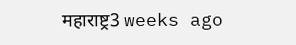महाराष्ट्र3 weeks ago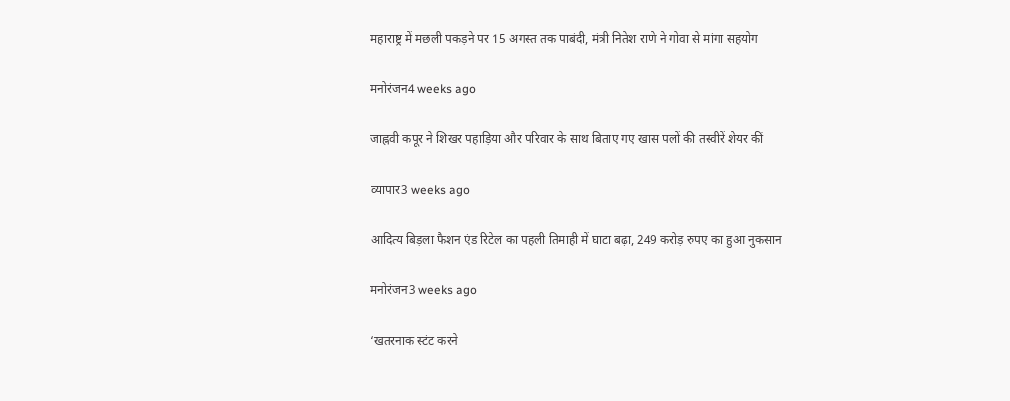महाराष्ट्र में मछली पकड़ने पर 15 अगस्त तक पाबंदी, मंत्री नितेश राणे ने गोवा से मांगा सहयोग

मनोरंजन4 weeks ago

जाह्नवी कपूर ने शिखर पहाड़िया और परिवार के साथ बिताए गए खास पलों की तस्वीरें शेयर कीं

व्यापार3 weeks ago

आदित्य बिड़ला फैशन एंड रिटेल का पहली तिमाही में घाटा बढ़ा, 249 करोड़ रुपए का हुआ नुकसान

मनोरंजन3 weeks ago

‘खतरनाक स्टंट करने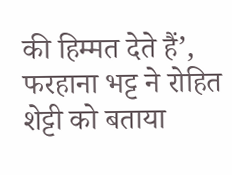की हिम्मत देते हैं’, फरहाना भट्ट ने रोहित शेट्टी को बताया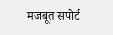मजबूत सपोर्ट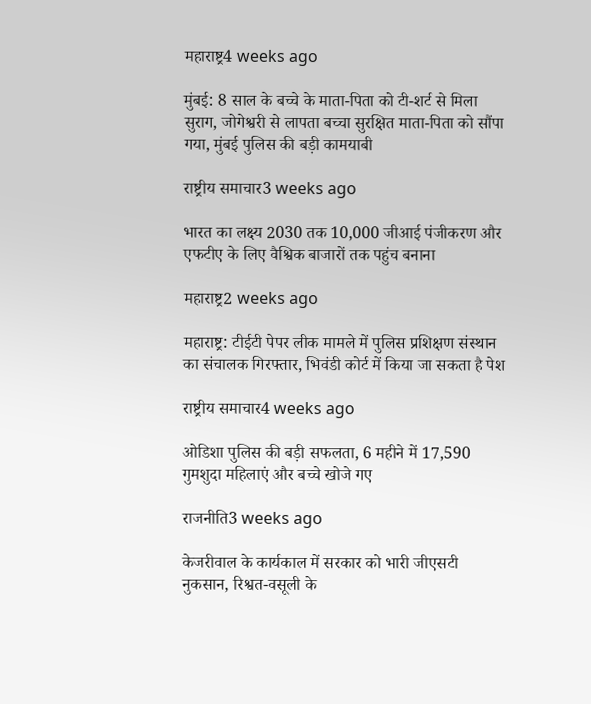महाराष्ट्र4 weeks ago

मुंबई: 8 साल के बच्चे के माता-पिता को टी-शर्ट से मिला सुराग, जोगेश्वरी से लापता बच्चा सुरक्षित माता-पिता को सौंपा गया, मुंबई पुलिस की बड़ी कामयाबी

राष्ट्रीय समाचार3 weeks ago

भारत का लक्ष्य 2030 तक 10,000 जीआई पंजीकरण और एफटीए के लिए वैश्विक बाजारों तक पहुंच बनाना

महाराष्ट्र2 weeks ago

महाराष्ट्र: टीईटी पेपर लीक मामले में पुलिस प्रशिक्षण संस्थान का संचालक गिरफ्तार, भिवंडी कोर्ट में किया जा सकता है पेश

राष्ट्रीय समाचार4 weeks ago

ओडिशा पुलिस की बड़ी सफलता, 6 महीने में 17,590 गुमशुदा महिलाएं और बच्चे खोजे गए

राजनीति3 weeks ago

केजरीवाल के कार्यकाल में सरकार को भारी जीएसटी नुकसान, रिश्वत-वसूली के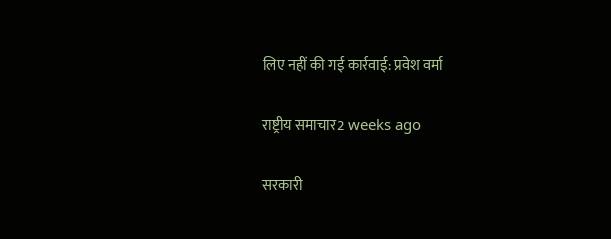लिए नहीं की गई कार्रवाई: प्रवेश वर्मा

राष्ट्रीय समाचार2 weeks ago

सरकारी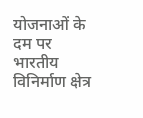योजनाओं के दम पर भारतीय विनिर्माण क्षेत्र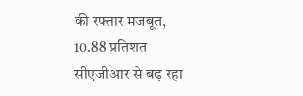की रफ्तार मजबूत, 10.88 प्रतिशत सीएजीआर से बढ़ रहा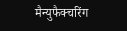मैन्युफैक्चरिंग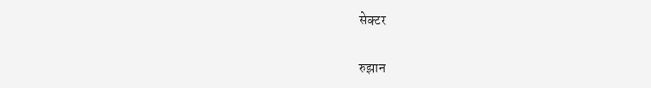सेक्टर

रुझान